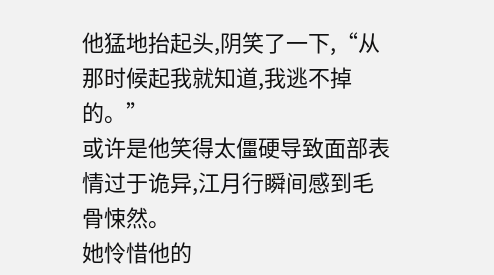他猛地抬起头,阴笑了一下,“从那时候起我就知道,我逃不掉的。”
或许是他笑得太僵硬导致面部表情过于诡异,江月行瞬间感到毛骨悚然。
她怜惜他的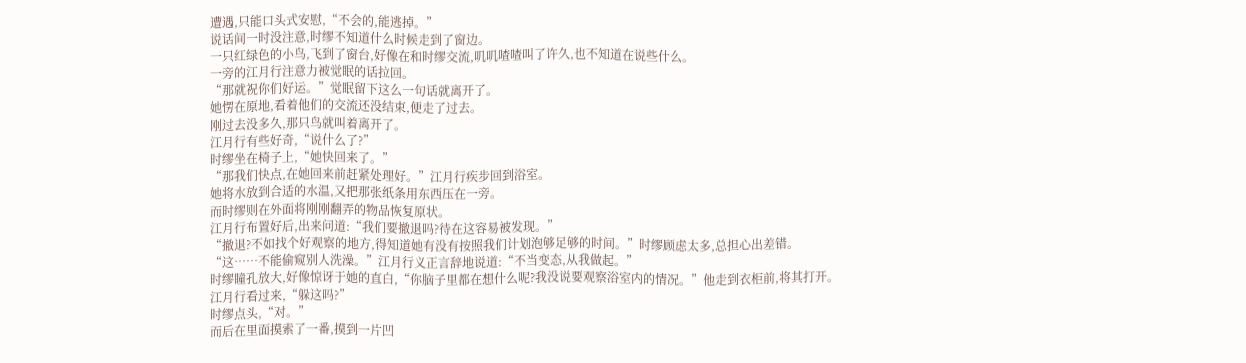遭遇,只能口头式安慰,“不会的,能逃掉。”
说话间一时没注意,时缪不知道什么时候走到了窗边。
一只红绿色的小鸟,飞到了窗台,好像在和时缪交流,叽叽喳喳叫了许久,也不知道在说些什么。
一旁的江月行注意力被觉眠的话拉回。
“那就祝你们好运。”觉眠留下这么一句话就离开了。
她愣在原地,看着他们的交流还没结束,便走了过去。
刚过去没多久,那只鸟就叫着离开了。
江月行有些好奇,“说什么了?”
时缪坐在椅子上,“她快回来了。”
“那我们快点,在她回来前赶紧处理好。”江月行疾步回到浴室。
她将水放到合适的水温,又把那张纸条用东西压在一旁。
而时缪则在外面将刚刚翻弄的物品恢复原状。
江月行布置好后,出来问道:“我们要撤退吗?待在这容易被发现。”
“撤退?不如找个好观察的地方,得知道她有没有按照我们计划泡够足够的时间。”时缪顾虑太多,总担心出差错。
“这……不能偷窥别人洗澡。”江月行义正言辞地说道:“不当变态,从我做起。”
时缪瞳孔放大,好像惊讶于她的直白,“你脑子里都在想什么呢?我没说要观察浴室内的情况。”他走到衣柜前,将其打开。
江月行看过来,“躲这吗?”
时缪点头,“对。”
而后在里面摸索了一番,摸到一片凹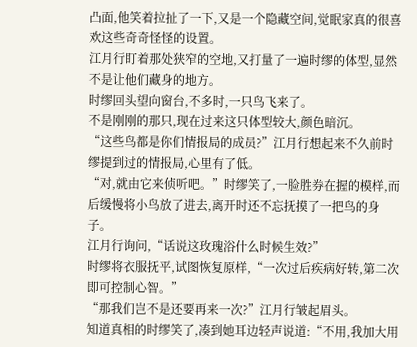凸面,他笑着拉扯了一下,又是一个隐藏空间,觉眠家真的很喜欢这些奇奇怪怪的设置。
江月行盯着那处狭窄的空地,又打量了一遍时缪的体型,显然不是让他们藏身的地方。
时缪回头望向窗台,不多时,一只鸟飞来了。
不是刚刚的那只,现在过来这只体型较大,颜色暗沉。
“这些鸟都是你们情报局的成员?”江月行想起来不久前时缪提到过的情报局,心里有了低。
“对,就由它来侦听吧。”时缪笑了,一脸胜券在握的模样,而后缓慢将小鸟放了进去,离开时还不忘抚摸了一把鸟的身子。
江月行询问,“话说这玫瑰浴什么时候生效?”
时缪将衣服抚平,试图恢复原样,“一次过后疾病好转,第二次即可控制心智。”
“那我们岂不是还要再来一次?”江月行皱起眉头。
知道真相的时缪笑了,凑到她耳边轻声说道:“不用,我加大用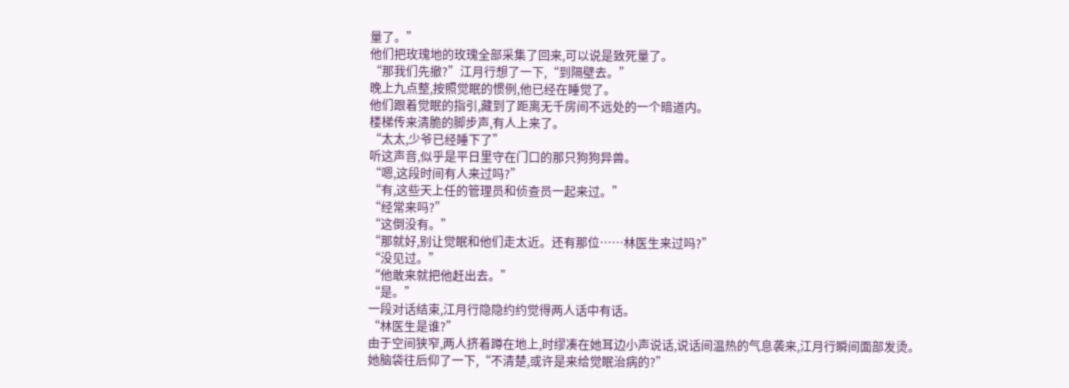量了。”
他们把玫瑰地的玫瑰全部采集了回来,可以说是致死量了。
“那我们先撤?”江月行想了一下,“到隔壁去。”
晚上九点整,按照觉眠的惯例,他已经在睡觉了。
他们跟着觉眠的指引,藏到了距离无千房间不远处的一个暗道内。
楼梯传来清脆的脚步声,有人上来了。
“太太,少爷已经睡下了”
听这声音,似乎是平日里守在门口的那只狗狗异兽。
“嗯,这段时间有人来过吗?”
“有,这些天上任的管理员和侦查员一起来过。”
“经常来吗?”
“这倒没有。”
“那就好,别让觉眠和他们走太近。还有那位……林医生来过吗?”
“没见过。”
“他敢来就把他赶出去。”
“是。”
一段对话结束,江月行隐隐约约觉得两人话中有话。
“林医生是谁?”
由于空间狭窄,两人挤着蹲在地上,时缪凑在她耳边小声说话,说话间温热的气息袭来,江月行瞬间面部发烫。
她脑袋往后仰了一下,“不清楚,或许是来给觉眠治病的?”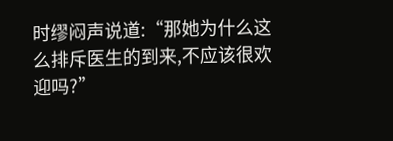时缪闷声说道:“那她为什么这么排斥医生的到来,不应该很欢迎吗?”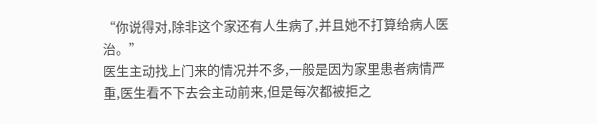“你说得对,除非这个家还有人生病了,并且她不打算给病人医治。”
医生主动找上门来的情况并不多,一般是因为家里患者病情严重,医生看不下去会主动前来,但是每次都被拒之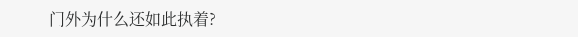门外为什么还如此执着?